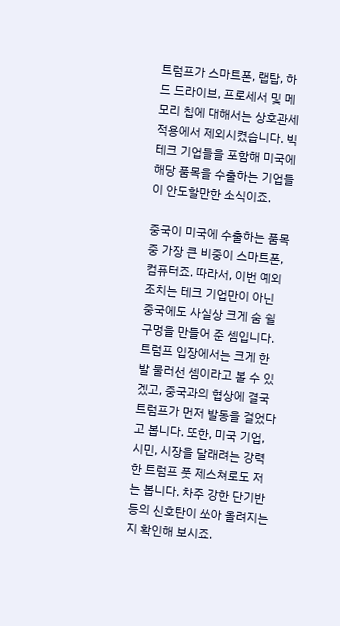트럼프가 스마트폰, 랩탑, 하드 드라이브, 프로세서 및 메모리 칩에 대해서는 상호관세 적용에서 제외시켰습니다. 빅 테크 기업들을 포함해 미국에 해당 품목을 수출하는 기업들이 안도할만한 소식이죠.

중국이 미국에 수출하는 품목 중 가장 큰 비중이 스마트폰, 컴퓨터죠. 따라서, 이번 예외 조치는 테크 기업만이 아닌 중국에도 사실상 크게 숨 쉴 구멍을 만들어 준 셈입니다.
트럼프 입장에서는 크게 한 발 물러선 셈이라고 볼 수 있겠고, 중국과의 협상에 결국 트럼프가 먼저 발동을 걸었다고 봅니다. 또한, 미국 기업, 시민, 시장을 달래려는 강력한 트럼프 풋 제스쳐로도 저는 봅니다. 차주 강한 단기반등의 신호탄이 쏘아 올려지는지 확인해 보시죠.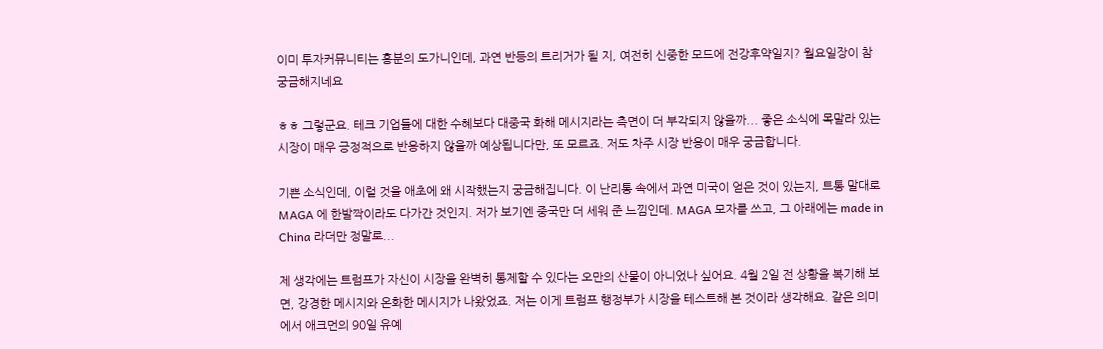이미 투자커뮤니티는 흥분의 도가니인데, 과연 반등의 트리거가 될 지, 여전히 신중한 모드에 전강후약일지? 월요일장이 참 궁금해지네요

ㅎㅎ 그렇군요. 테크 기업들에 대한 수혜보다 대중국 화해 메시지라는 측면이 더 부각되지 않을까... 좋은 소식에 목말라 있는 시장이 매우 긍정적으로 반응하지 않을까 예상됩니다만, 또 모르죠. 저도 차주 시장 반응이 매우 궁금합니다.

기쁜 소식인데, 이럴 것을 애초에 왜 시작했는지 궁금해집니다. 이 난리통 속에서 과연 미국이 얻은 것이 있는지, 트통 말대로 MAGA 에 한발짝이라도 다가간 것인지. 저가 보기엔 중국만 더 세워 준 느낌인데. MAGA 모자를 쓰고, 그 아래에는 made in China 라더만 정말로...

제 생각에는 트럼프가 자신이 시장을 완벽히 통제할 수 있다는 오만의 산물이 아니었나 싶어요. 4월 2일 전 상황을 복기해 보면, 강경한 메시지와 온화한 메시지가 나왔었죠. 저는 이게 트럼프 행정부가 시장을 테스트해 본 것이라 생각해요. 같은 의미에서 애크먼의 90일 유예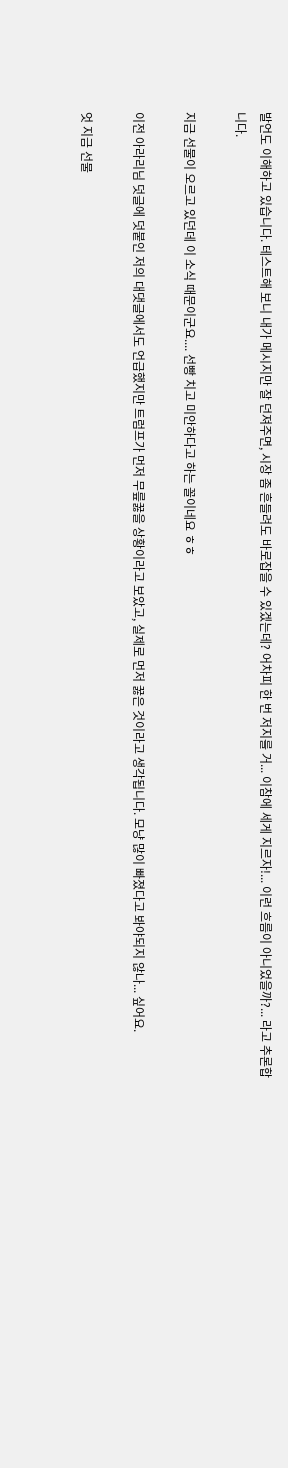발언도 이해하고 있습니다. 테스트해 보니 내가 메시지만 잘 던져주면, 시장 좀 흔들려도 바로잡을 수 있겠는데? 어차피 한 번 저지를 거... 이참에 세게 지르자!... 이런 흐름이 아니었을까?... 라고 추론합니다.

지금 선물이 오르고 있던데 이 소식 때문이군요.... 선빵 치고 미안하다고 하는 꼴이네요 ㅎㅎ

이전 아라리님 덧글에 덧붙인 저의 대댓글에서도 언급했지만 트럼프가 먼저 무릎꿇을 상황이라고 보았고, 실제로 먼저 꿇은 것이라고 생각됩니다. 모냥 많이 빠졌다고 봐야되지 않나... 싶어요.

엇 지금 선물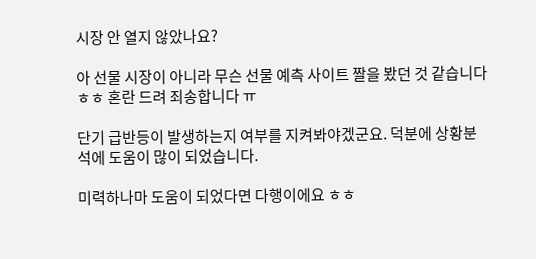시장 안 열지 않았나요?

아 선물 시장이 아니라 무슨 선물 예측 사이트 짤을 봤던 것 같습니다 ㅎㅎ 혼란 드려 죄송합니다 ㅠ

단기 급반등이 발생하는지 여부를 지켜봐야겠군요. 덕분에 상황분석에 도움이 많이 되었습니다.

미력하나마 도움이 되었다면 다행이에요 ㅎㅎ